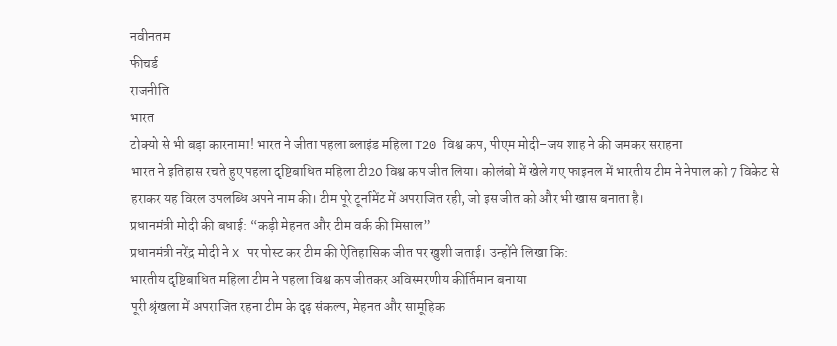नवीनतम
फीचर्ड
राजनीति
भारत
टोक्यो से भी बड़ा कारनामा! भारत ने जीता पहला ब्लाइंड महिला T20 विश्व कप, पीएम मोदी–जय शाह ने की जमकर सराहना
भारत ने इतिहास रचते हुए पहला दृष्टिबाधित महिला टी20 विश्व कप जीत लिया। कोलंबो में खेले गए फाइनल में भारतीय टीम ने नेपाल को 7 विकेट से हराकर यह विरल उपलब्धि अपने नाम की। टीम पूरे टूर्नामेंट में अपराजित रही, जो इस जीत को और भी खास बनाता है।
प्रधानमंत्री मोदी की बधाई: “कड़ी मेहनत और टीम वर्क की मिसाल”
प्रधानमंत्री नरेंद्र मोदी ने X पर पोस्ट कर टीम की ऐतिहासिक जीत पर खुशी जताई। उन्होंने लिखा कि:
भारतीय दृष्टिबाधित महिला टीम ने पहला विश्व कप जीतकर अविस्मरणीय कीर्तिमान बनाया
पूरी श्रृंखला में अपराजित रहना टीम के दृढ़ संकल्प, मेहनत और सामूहिक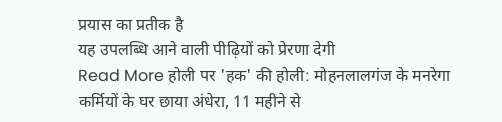प्रयास का प्रतीक है
यह उपलब्धि आने वाली पीढ़ियों को प्रेरणा देगी
Read More होली पर 'हक' की होली: मोहनलालगंज के मनरेगा कर्मियों के घर छाया अंधेरा, 11 महीने से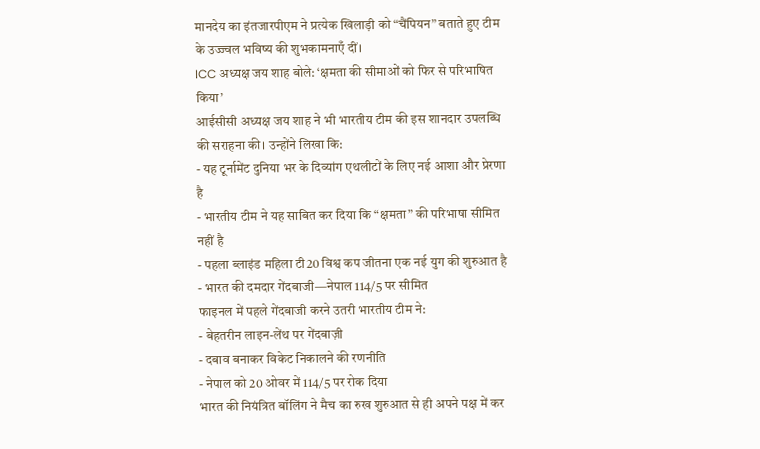मानदेय का इंतजारपीएम ने प्रत्येक खिलाड़ी को “चैंपियन” बताते हुए टीम के उज्ज्वल भविष्य की शुभकामनाएँ दीं।
ICC अध्यक्ष जय शाह बोले: ‘क्षमता की सीमाओं को फिर से परिभाषित किया’
आईसीसी अध्यक्ष जय शाह ने भी भारतीय टीम की इस शानदार उपलब्धि की सराहना की। उन्होंने लिखा कि:
- यह टूर्नामेंट दुनिया भर के दिव्यांग एथलीटों के लिए नई आशा और प्रेरणा है
- भारतीय टीम ने यह साबित कर दिया कि “क्षमता” की परिभाषा सीमित नहीं है
- पहला ब्लाइंड महिला टी20 विश्व कप जीतना एक नई युग की शुरुआत है
- भारत की दमदार गेंदबाजी—नेपाल 114/5 पर सीमित
फाइनल में पहले गेंदबाजी करने उतरी भारतीय टीम ने:
- बेहतरीन लाइन-लेंथ पर गेंदबाज़ी
- दबाव बनाकर विकेट निकालने की रणनीति
- नेपाल को 20 ओवर में 114/5 पर रोक दिया
भारत की नियंत्रित बॉलिंग ने मैच का रुख शुरुआत से ही अपने पक्ष में कर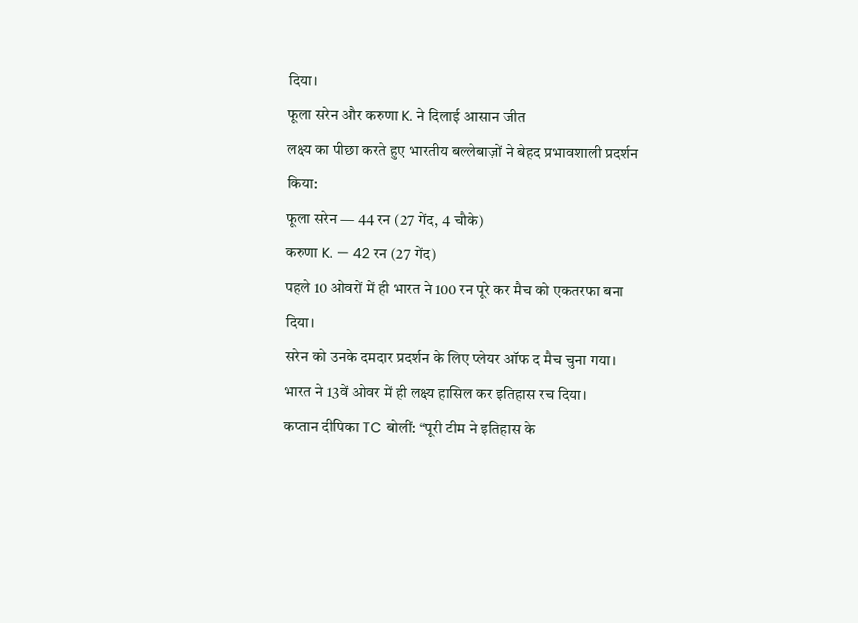दिया।
फूला सरेन और करुणा K. ने दिलाई आसान जीत
लक्ष्य का पीछा करते हुए भारतीय बल्लेबाज़ों ने बेहद प्रभावशाली प्रदर्शन किया:
फूला सरेन — 44 रन (27 गेंद, 4 चौके)
करुणा K. — 42 रन (27 गेंद)
पहले 10 ओवरों में ही भारत ने 100 रन पूरे कर मैच को एकतरफा बना दिया।
सरेन को उनके दमदार प्रदर्शन के लिए प्लेयर ऑफ द मैच चुना गया।
भारत ने 13वें ओवर में ही लक्ष्य हासिल कर इतिहास रच दिया।
कप्तान दीपिका TC बोलीं: “पूरी टीम ने इतिहास के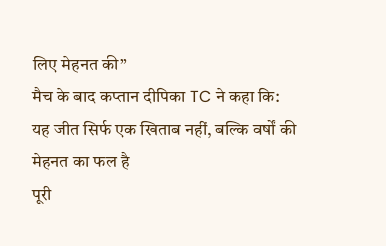लिए मेहनत की”
मैच के बाद कप्तान दीपिका TC ने कहा कि:
यह जीत सिर्फ एक खिताब नहीं, बल्कि वर्षों की मेहनत का फल है
पूरी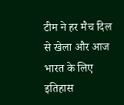टीम ने हर मैच दिल से खेला और आज भारत के लिए इतिहास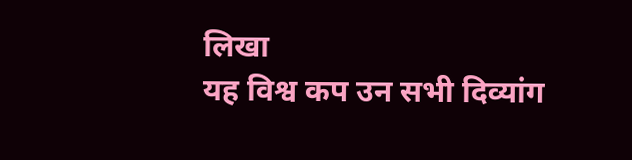लिखा
यह विश्व कप उन सभी दिव्यांग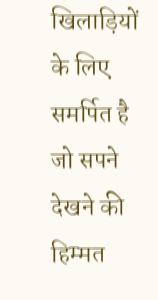खिलाड़ियों के लिए समर्पित है जो सपने देखने की हिम्मत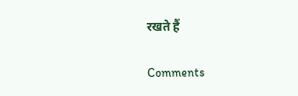रखते हैं

Comments